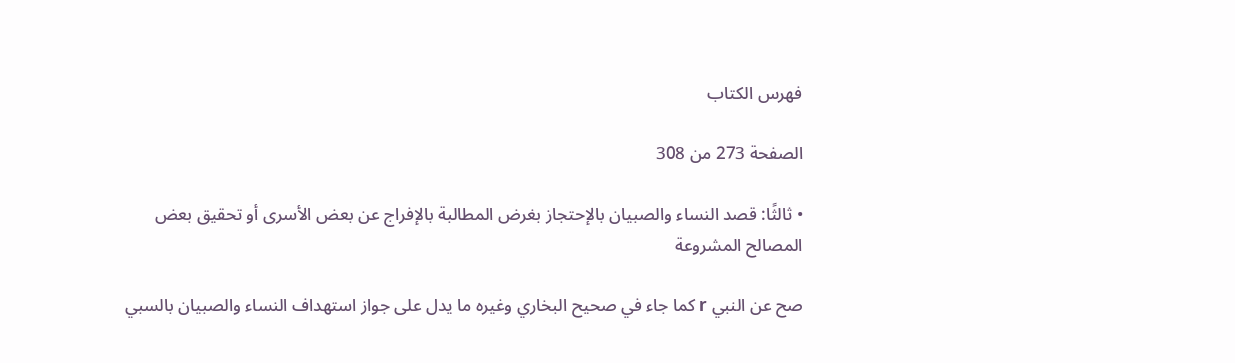فهرس الكتاب

الصفحة 273 من 308

• ثالثًا: قصد النساء والصبيان بالإحتجاز بغرض المطالبة بالإفراج عن بعض الأسرى أو تحقيق بعض المصالح المشروعة

صح عن النبي r كما جاء في صحيح البخاري وغيره ما يدل على جواز استهداف النساء والصبيان بالسبي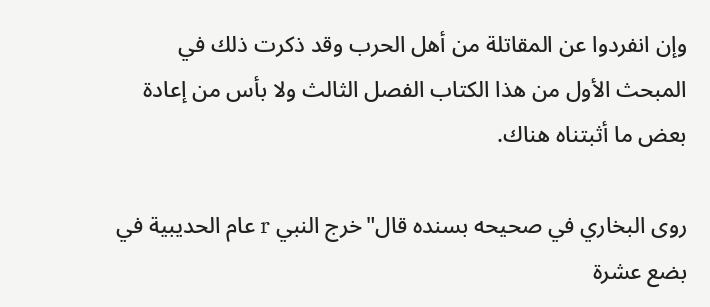وإن انفردوا عن المقاتلة من أهل الحرب وقد ذكرت ذلك في المبحث الأول من هذا الكتاب الفصل الثالث ولا بأس من إعادة بعض ما أثبتناه هناك.

روى البخاري في صحيحه بسنده قال"خرج النبي r عام الحديبية في بضع عشرة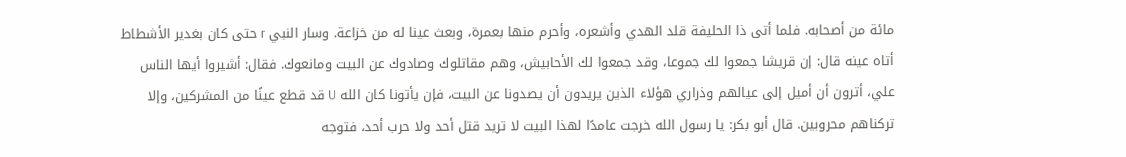مائة من أصحابه. فلما أتى ذا الحليفة قلد الهدي وأشعره، وأحرم منها بعمرة، وبعث عينا له من خزاعة. وسار النبي r حتى كان بغدير الأشطاط أتاه عينه قال: إن قريشا جمعوا لك جموعا، وقد جمعوا لك الأحابيش، وهم مقاتلوك وصادوك عن البيت ومانعوك. فقال: أشيروا أيها الناس علي، أترون أن أميل إلى عيالهم وذراري هؤلاء الذين يريدون أن يصدونا عن البيت، فإن يأتونا كان الله U قد قطع عينًا من المشركين، وإلا تركناهم محروبين. قال أبو بكر: يا رسول الله خرجت عامدًا لهذا البيت لا تريد قتل أحد ولا حرب أحد، فتوجه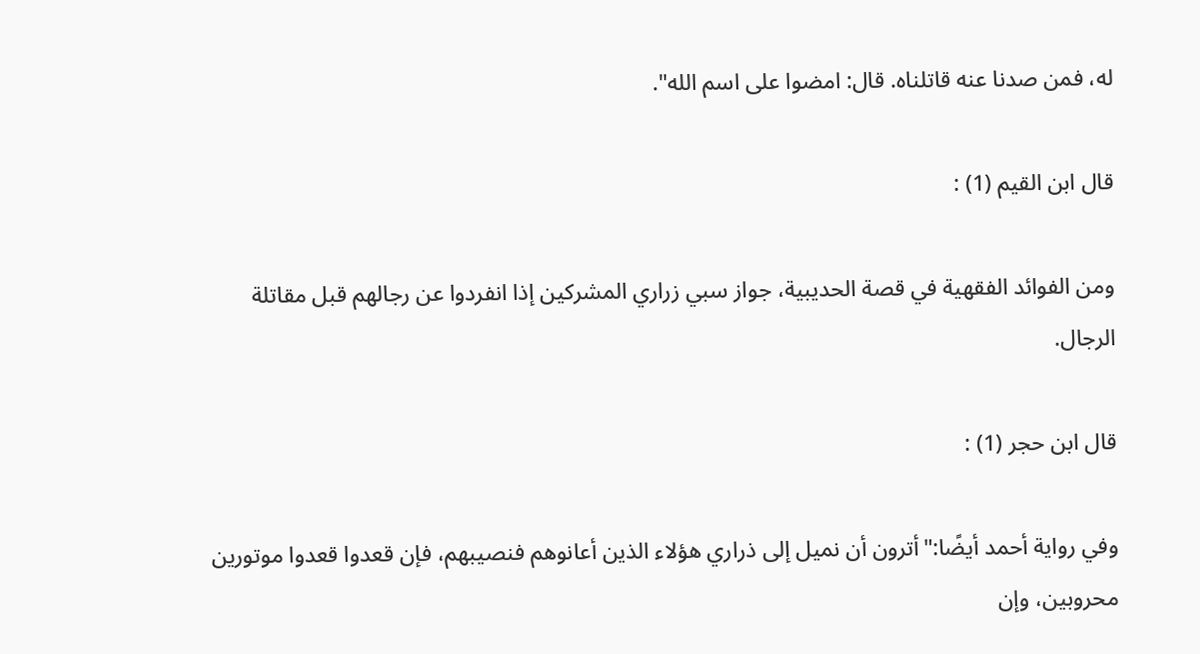له، فمن صدنا عنه قاتلناه. قال: امضوا على اسم الله".

قال ابن القيم (1) :

ومن الفوائد الفقهية في قصة الحديبية، جواز سبي زراري المشركين إذا انفردوا عن رجالهم قبل مقاتلة الرجال.

قال ابن حجر (1) :

وفي رواية أحمد أيضًا:"أترون أن نميل إلى ذراري هؤلاء الذين أعانوهم فنصيبهم، فإن قعدوا قعدوا موتورين محروبين، وإن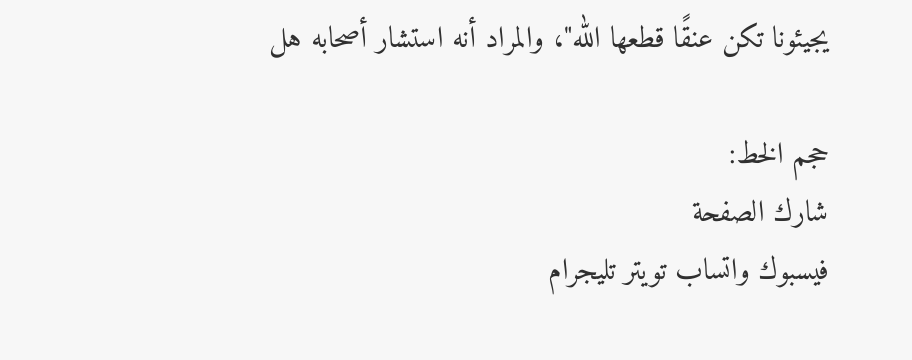يجيئونا تكن عنقًا قطعها الله"، والمراد أنه استشار أصحابه هل

حجم الخط:
شارك الصفحة
فيسبوك واتساب تويتر تليجرام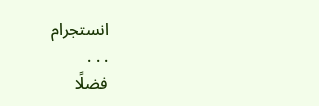انستجرام
. . .
فضلًا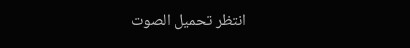انتظر تحميل الصوت